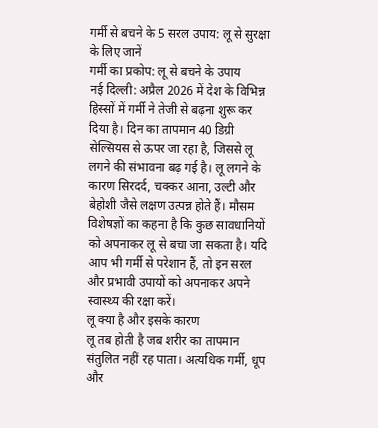गर्मी से बचने के 5 सरल उपाय: लू से सुरक्षा के लिए जानें
गर्मी का प्रकोप: लू से बचने के उपाय
नई दिल्ली: अप्रैल 2026 में देश के विभिन्न हिस्सों में गर्मी ने तेजी से बढ़ना शुरू कर दिया है। दिन का तापमान 40 डिग्री सेल्सियस से ऊपर जा रहा है, जिससे लू लगने की संभावना बढ़ गई है। लू लगने के कारण सिरदर्द, चक्कर आना, उल्टी और बेहोशी जैसे लक्षण उत्पन्न होते हैं। मौसम विशेषज्ञों का कहना है कि कुछ सावधानियों को अपनाकर लू से बचा जा सकता है। यदि आप भी गर्मी से परेशान हैं, तो इन सरल और प्रभावी उपायों को अपनाकर अपने स्वास्थ्य की रक्षा करें।
लू क्या है और इसके कारण
लू तब होती है जब शरीर का तापमान संतुलित नहीं रह पाता। अत्यधिक गर्मी, धूप और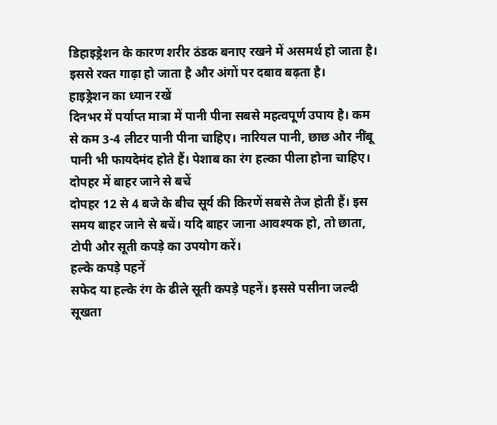डिहाइड्रेशन के कारण शरीर ठंडक बनाए रखने में असमर्थ हो जाता है। इससे रक्त गाढ़ा हो जाता है और अंगों पर दबाव बढ़ता है।
हाइड्रेशन का ध्यान रखें
दिनभर में पर्याप्त मात्रा में पानी पीना सबसे महत्वपूर्ण उपाय है। कम से कम 3-4 लीटर पानी पीना चाहिए। नारियल पानी, छाछ और नींबू पानी भी फायदेमंद होते हैं। पेशाब का रंग हल्का पीला होना चाहिए।
दोपहर में बाहर जाने से बचें
दोपहर 12 से 4 बजे के बीच सूर्य की किरणें सबसे तेज होती हैं। इस समय बाहर जाने से बचें। यदि बाहर जाना आवश्यक हो, तो छाता, टोपी और सूती कपड़े का उपयोग करें।
हल्के कपड़े पहनें
सफेद या हल्के रंग के ढीले सूती कपड़े पहनें। इससे पसीना जल्दी सूखता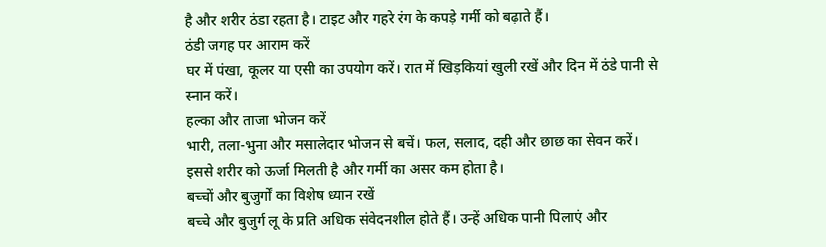है और शरीर ठंडा रहता है। टाइट और गहरे रंग के कपड़े गर्मी को बढ़ाते हैं।
ठंडी जगह पर आराम करें
घर में पंखा, कूलर या एसी का उपयोग करें। रात में खिड़कियां खुली रखें और दिन में ठंडे पानी से स्नान करें।
हल्का और ताजा भोजन करें
भारी, तला-भुना और मसालेदार भोजन से बचें। फल, सलाद, दही और छाछ का सेवन करें। इससे शरीर को ऊर्जा मिलती है और गर्मी का असर कम होता है।
बच्चों और बुजुर्गों का विशेष ध्यान रखें
बच्चे और बुजुर्ग लू के प्रति अधिक संवेदनशील होते हैं। उन्हें अधिक पानी पिलाएं और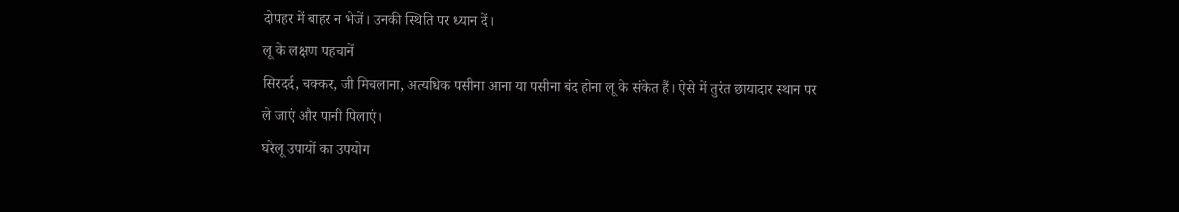दोपहर में बाहर न भेजें। उनकी स्थिति पर ध्यान दें।
लू के लक्षण पहचानें
सिरदर्द, चक्कर, जी मिचलाना, अत्यधिक पसीना आना या पसीना बंद होना लू के संकेत हैं। ऐसे में तुरंत छायादार स्थान पर ले जाएं और पानी पिलाएं।
घरेलू उपायों का उपयोग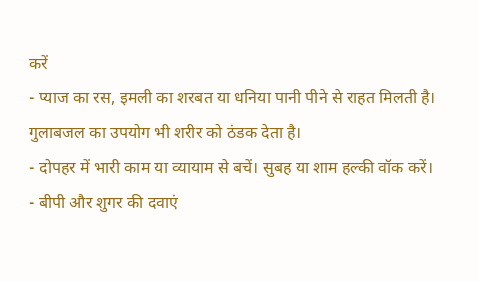करें
- प्याज का रस, इमली का शरबत या धनिया पानी पीने से राहत मिलती है। गुलाबजल का उपयोग भी शरीर को ठंडक देता है।
- दोपहर में भारी काम या व्यायाम से बचें। सुबह या शाम हल्की वॉक करें।
- बीपी और शुगर की दवाएं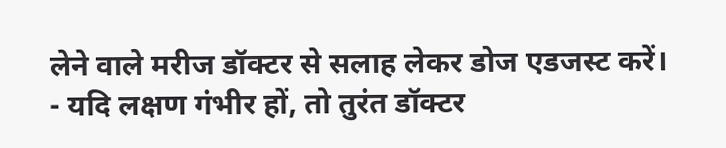लेने वाले मरीज डॉक्टर से सलाह लेकर डोज एडजस्ट करें।
- यदि लक्षण गंभीर हों, तो तुरंत डॉक्टर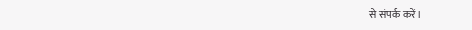से संपर्क करें।